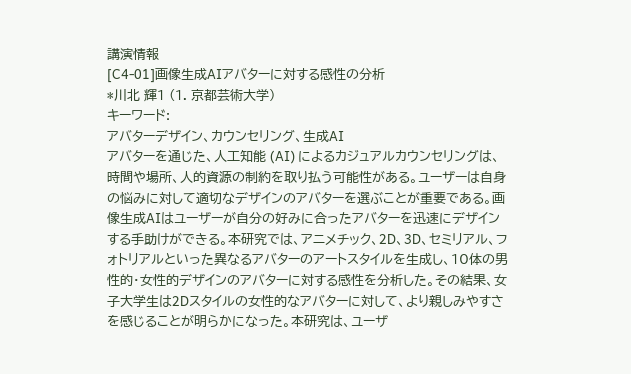講演情報
[C4-01]画像生成AIアバターに対する感性の分析
*川北 輝1 (1. 京都芸術大学)
キーワード:
アバターデザイン、カウンセリング、生成AI
アバターを通じた、人工知能 (AI) によるカジュアルカウンセリングは、時間や場所、人的資源の制約を取り払う可能性がある。ユーザーは自身の悩みに対して適切なデザインのアバターを選ぶことが重要である。画像生成AIはユーザーが自分の好みに合ったアバターを迅速にデザインする手助けができる。本研究では、アニメチック、2D、3D、セミリアル、フォトリアルといった異なるアバターのアートスタイルを生成し、10体の男性的・女性的デザインのアバターに対する感性を分析した。その結果、女子大学生は2Dスタイルの女性的なアバターに対して、より親しみやすさを感じることが明らかになった。本研究は、ユーザ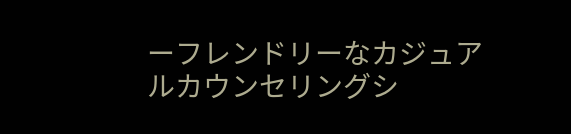ーフレンドリーなカジュアルカウンセリングシ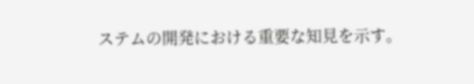ステムの開発における重要な知見を示す。